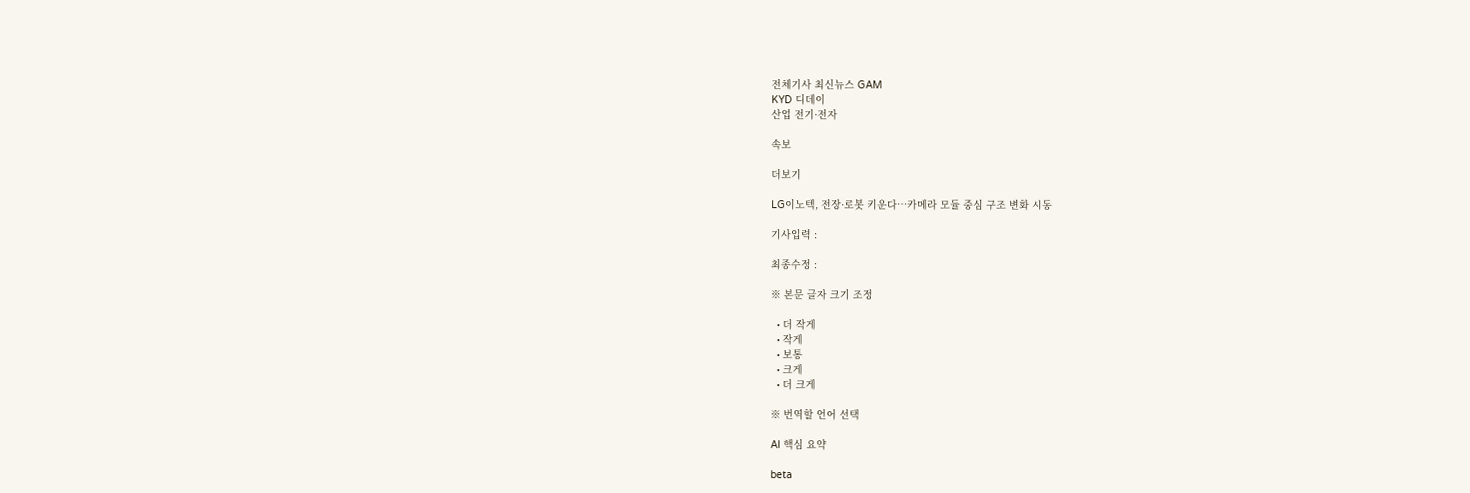전체기사 최신뉴스 GAM
KYD 디데이
산업 전기·전자

속보

더보기

LG이노텍, 전장·로봇 키운다…카메라 모듈 중심 구조 변화 시동

기사입력 :

최종수정 :

※ 본문 글자 크기 조정

  • 더 작게
  • 작게
  • 보통
  • 크게
  • 더 크게

※ 번역할 언어 선택

AI 핵심 요약

beta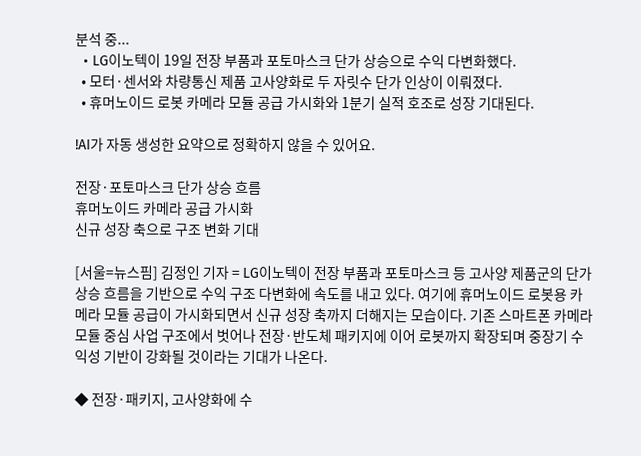분석 중...
  • LG이노텍이 19일 전장 부품과 포토마스크 단가 상승으로 수익 다변화했다.
  • 모터·센서와 차량통신 제품 고사양화로 두 자릿수 단가 인상이 이뤄졌다.
  • 휴머노이드 로봇 카메라 모듈 공급 가시화와 1분기 실적 호조로 성장 기대된다.

!AI가 자동 생성한 요약으로 정확하지 않을 수 있어요.

전장·포토마스크 단가 상승 흐름
휴머노이드 카메라 공급 가시화
신규 성장 축으로 구조 변화 기대

[서울=뉴스핌] 김정인 기자 = LG이노텍이 전장 부품과 포토마스크 등 고사양 제품군의 단가 상승 흐름을 기반으로 수익 구조 다변화에 속도를 내고 있다. 여기에 휴머노이드 로봇용 카메라 모듈 공급이 가시화되면서 신규 성장 축까지 더해지는 모습이다. 기존 스마트폰 카메라 모듈 중심 사업 구조에서 벗어나 전장·반도체 패키지에 이어 로봇까지 확장되며 중장기 수익성 기반이 강화될 것이라는 기대가 나온다.

◆ 전장·패키지, 고사양화에 수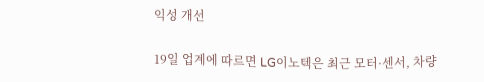익성 개선

19일 업계에 따르면 LG이노텍은 최근 모터·센서, 차량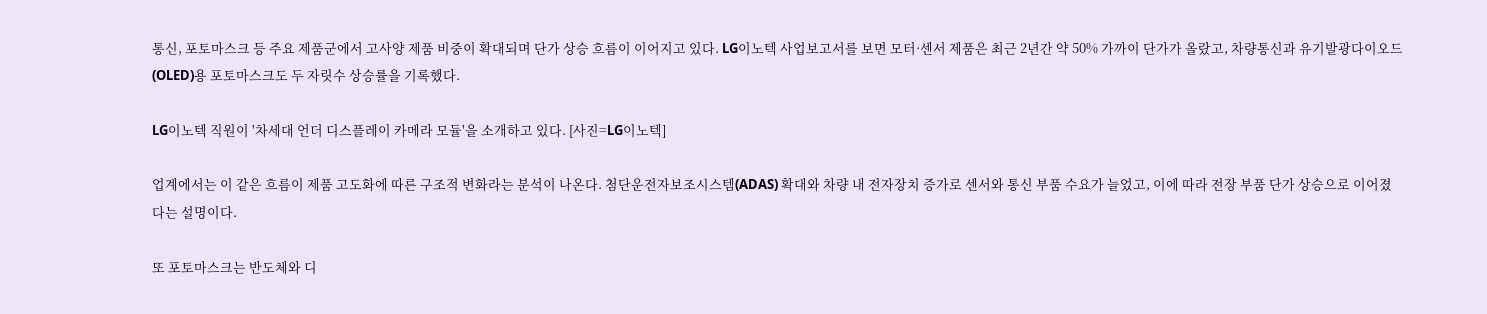통신, 포토마스크 등 주요 제품군에서 고사양 제품 비중이 확대되며 단가 상승 흐름이 이어지고 있다. LG이노텍 사업보고서를 보면 모터·센서 제품은 최근 2년간 약 50% 가까이 단가가 올랐고, 차량통신과 유기발광다이오드(OLED)용 포토마스크도 두 자릿수 상승률을 기록했다.

LG이노텍 직원이 '차세대 언더 디스플레이 카메라 모듈'을 소개하고 있다. [사진=LG이노텍]

업계에서는 이 같은 흐름이 제품 고도화에 따른 구조적 변화라는 분석이 나온다. 첨단운전자보조시스템(ADAS) 확대와 차량 내 전자장치 증가로 센서와 통신 부품 수요가 늘었고, 이에 따라 전장 부품 단가 상승으로 이어졌다는 설명이다.

또 포토마스크는 반도체와 디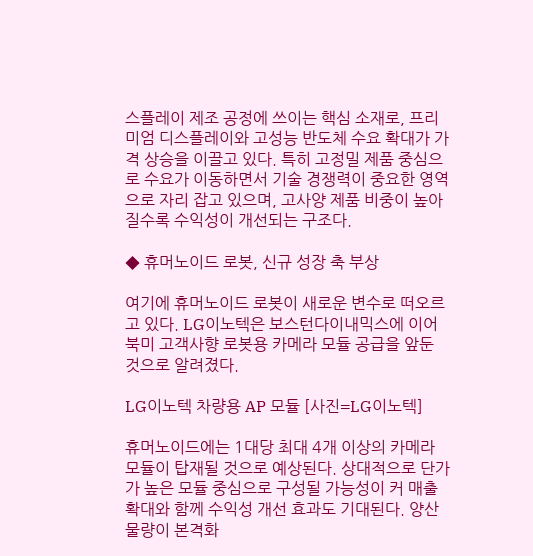스플레이 제조 공정에 쓰이는 핵심 소재로, 프리미엄 디스플레이와 고성능 반도체 수요 확대가 가격 상승을 이끌고 있다. 특히 고정밀 제품 중심으로 수요가 이동하면서 기술 경쟁력이 중요한 영역으로 자리 잡고 있으며, 고사양 제품 비중이 높아질수록 수익성이 개선되는 구조다.

◆ 휴머노이드 로봇, 신규 성장 축 부상

여기에 휴머노이드 로봇이 새로운 변수로 떠오르고 있다. LG이노텍은 보스턴다이내믹스에 이어 북미 고객사향 로봇용 카메라 모듈 공급을 앞둔 것으로 알려졌다.

LG이노텍 차량용 AP 모듈 [사진=LG이노텍]

휴머노이드에는 1대당 최대 4개 이상의 카메라 모듈이 탑재될 것으로 예상된다. 상대적으로 단가가 높은 모듈 중심으로 구성될 가능성이 커 매출 확대와 함께 수익성 개선 효과도 기대된다. 양산 물량이 본격화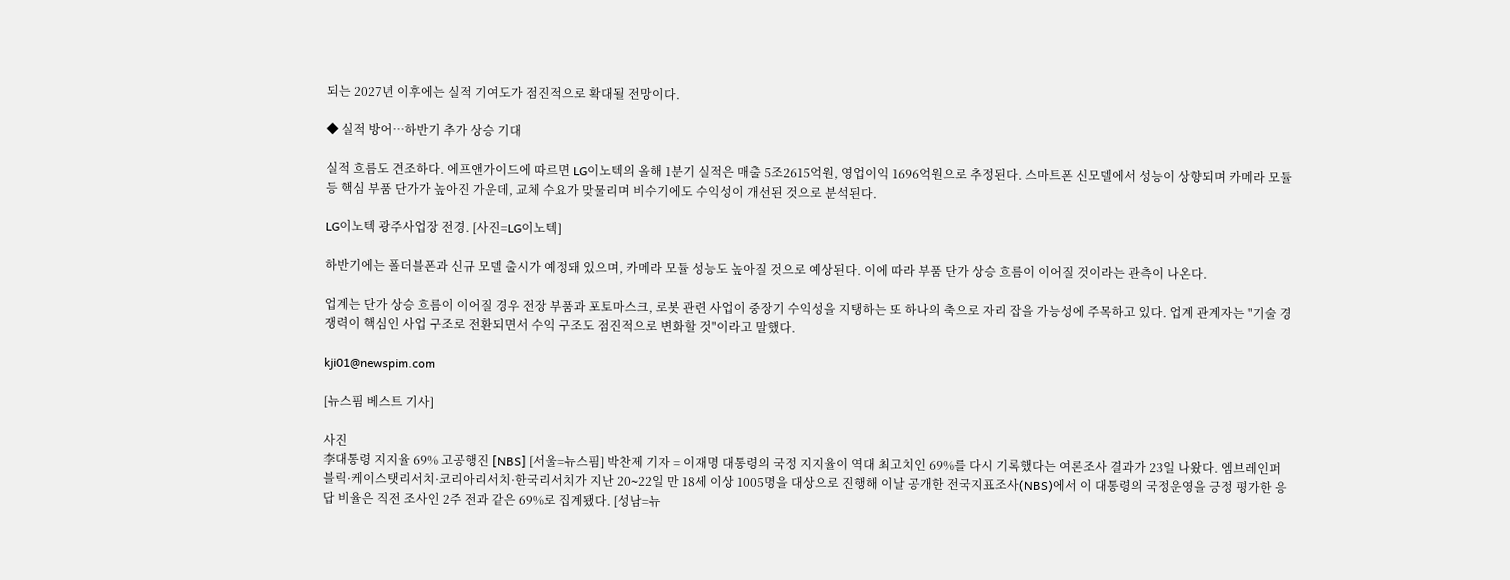되는 2027년 이후에는 실적 기여도가 점진적으로 확대될 전망이다.

◆ 실적 방어…하반기 추가 상승 기대

실적 흐름도 견조하다. 에프앤가이드에 따르면 LG이노텍의 올해 1분기 실적은 매출 5조2615억원, 영업이익 1696억원으로 추정된다. 스마트폰 신모델에서 성능이 상향되며 카메라 모듈 등 핵심 부품 단가가 높아진 가운데, 교체 수요가 맞물리며 비수기에도 수익성이 개선된 것으로 분석된다.

LG이노텍 광주사업장 전경. [사진=LG이노텍]

하반기에는 폴더블폰과 신규 모델 출시가 예정돼 있으며, 카메라 모듈 성능도 높아질 것으로 예상된다. 이에 따라 부품 단가 상승 흐름이 이어질 것이라는 관측이 나온다.

업계는 단가 상승 흐름이 이어질 경우 전장 부품과 포토마스크, 로봇 관련 사업이 중장기 수익성을 지탱하는 또 하나의 축으로 자리 잡을 가능성에 주목하고 있다. 업계 관계자는 "기술 경쟁력이 핵심인 사업 구조로 전환되면서 수익 구조도 점진적으로 변화할 것"이라고 말했다.

kji01@newspim.com

[뉴스핌 베스트 기사]

사진
李대통령 지지율 69% 고공행진 [NBS] [서울=뉴스핌] 박찬제 기자 = 이재명 대통령의 국정 지지율이 역대 최고치인 69%를 다시 기록했다는 여론조사 결과가 23일 나왔다. 엠브레인퍼블릭·케이스탯리서치·코리아리서치·한국리서치가 지난 20∼22일 만 18세 이상 1005명을 대상으로 진행해 이날 공개한 전국지표조사(NBS)에서 이 대통령의 국정운영을 긍정 평가한 응답 비율은 직전 조사인 2주 전과 같은 69%로 집계됐다. [성남=뉴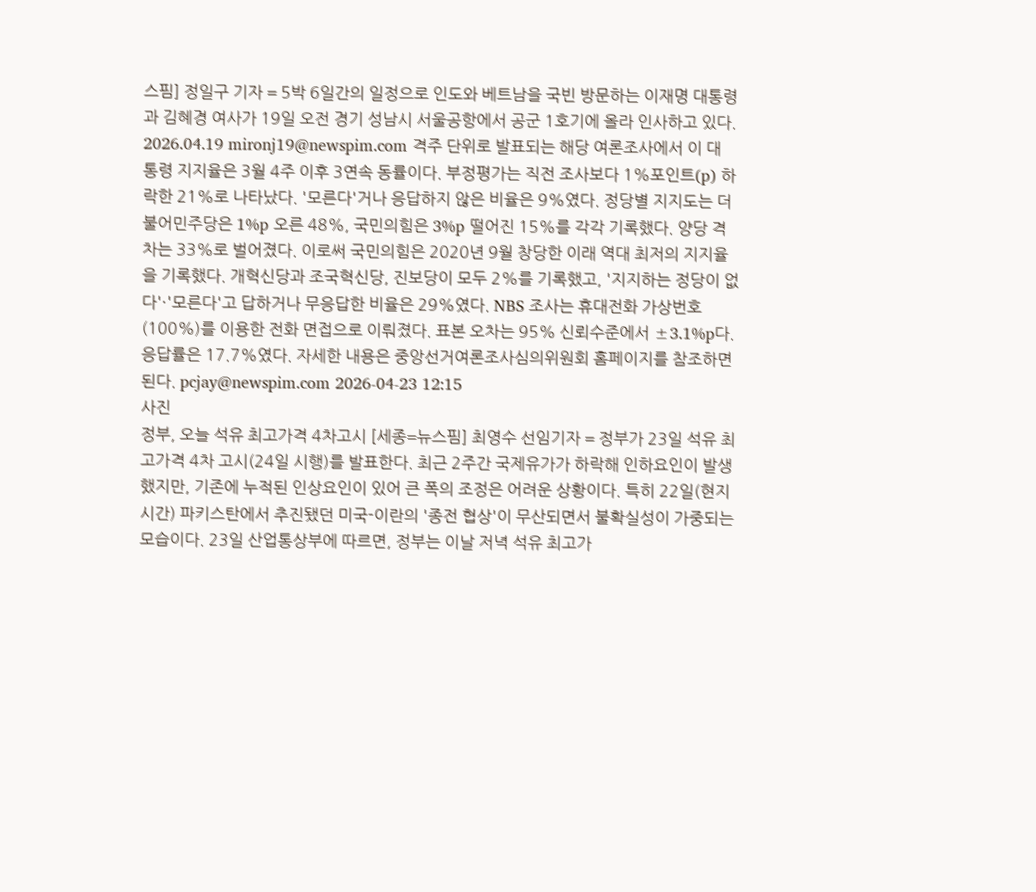스핌] 정일구 기자 = 5박 6일간의 일정으로 인도와 베트남을 국빈 방문하는 이재명 대통령과 김혜경 여사가 19일 오전 경기 성남시 서울공항에서 공군 1호기에 올라 인사하고 있다. 2026.04.19 mironj19@newspim.com 격주 단위로 발표되는 해당 여론조사에서 이 대통령 지지율은 3월 4주 이후 3연속 동률이다. 부정평가는 직전 조사보다 1%포인트(p) 하락한 21%로 나타났다. '모른다'거나 응답하지 않은 비율은 9%였다. 정당별 지지도는 더불어민주당은 1%p 오른 48%, 국민의힘은 3%p 떨어진 15%를 각각 기록했다. 양당 격차는 33%로 벌어졌다. 이로써 국민의힘은 2020년 9월 창당한 이래 역대 최저의 지지율을 기록했다. 개혁신당과 조국혁신당, 진보당이 모두 2%를 기록했고, '지지하는 정당이 없다'·'모른다'고 답하거나 무응답한 비율은 29%였다. NBS 조사는 휴대전화 가상번호(100%)를 이용한 전화 면접으로 이뤄졌다. 표본 오차는 95% 신뢰수준에서 ±3.1%p다. 응답률은 17.7%였다. 자세한 내용은 중앙선거여론조사심의위원회 홈페이지를 참조하면 된다. pcjay@newspim.com 2026-04-23 12:15
사진
정부, 오늘 석유 최고가격 4차고시 [세종=뉴스핌] 최영수 선임기자 = 정부가 23일 석유 최고가격 4차 고시(24일 시행)를 발표한다. 최근 2주간 국제유가가 하락해 인하요인이 발생했지만, 기존에 누적된 인상요인이 있어 큰 폭의 조정은 어려운 상황이다. 특히 22일(현지시간) 파키스탄에서 추진됐던 미국-이란의 '종전 협상'이 무산되면서 불확실성이 가중되는 모습이다. 23일 산업통상부에 따르면, 정부는 이날 저녁 석유 최고가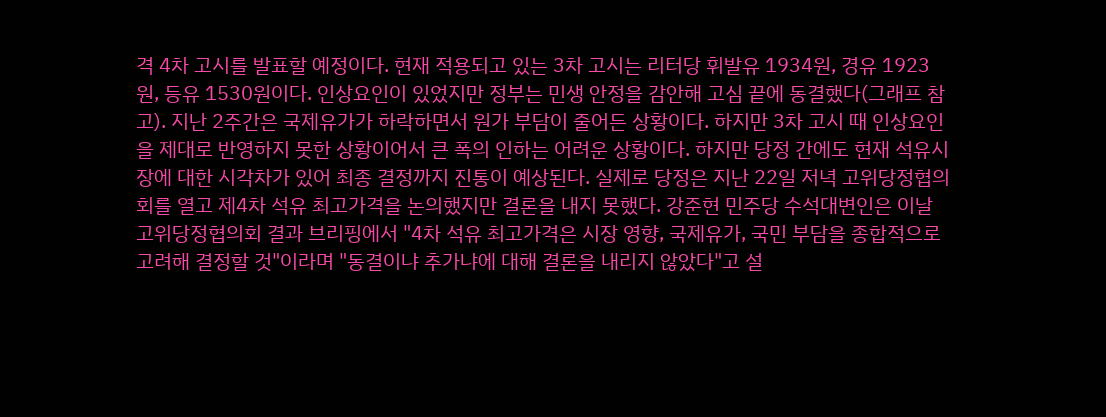격 4차 고시를 발표할 예정이다. 현재 적용되고 있는 3차 고시는 리터당 휘발유 1934원, 경유 1923원, 등유 1530원이다. 인상요인이 있었지만 정부는 민생 안정을 감안해 고심 끝에 동결했다(그래프 참고). 지난 2주간은 국제유가가 하락하면서 원가 부담이 줄어든 상황이다. 하지만 3차 고시 때 인상요인을 제대로 반영하지 못한 상황이어서 큰 폭의 인하는 어려운 상황이다. 하지만 당정 간에도 현재 석유시장에 대한 시각차가 있어 최종 결정까지 진통이 예상된다. 실제로 당정은 지난 22일 저녁 고위당정협의회를 열고 제4차 석유 최고가격을 논의했지만 결론을 내지 못했다. 강준현 민주당 수석대변인은 이날 고위당정협의회 결과 브리핑에서 "4차 석유 최고가격은 시장 영향, 국제유가, 국민 부담을 종합적으로 고려해 결정할 것"이라며 "동결이냐 추가냐에 대해 결론을 내리지 않았다"고 설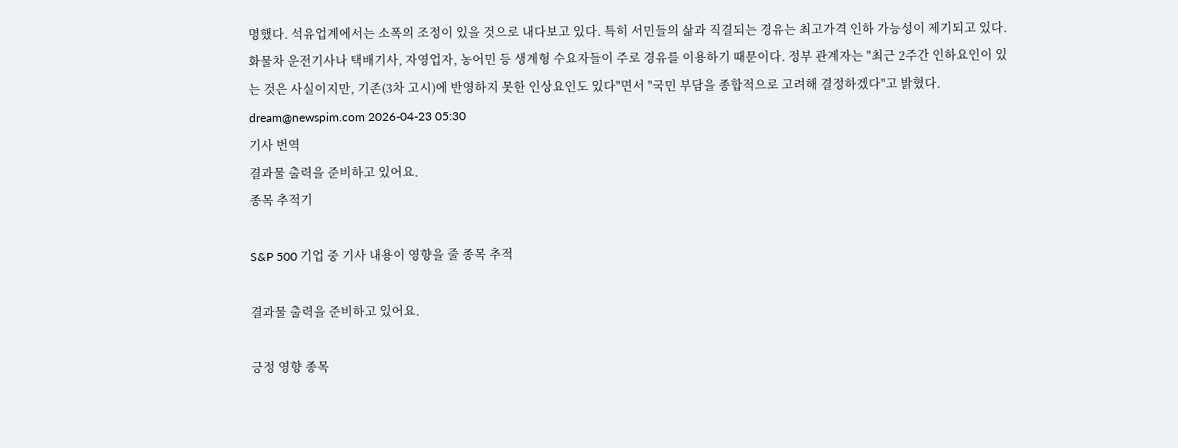명했다. 석유업계에서는 소폭의 조정이 있을 것으로 내다보고 있다. 특히 서민들의 삶과 직결되는 경유는 최고가격 인하 가능성이 제기되고 있다. 화물차 운전기사나 택배기사, 자영업자, 농어민 등 생계형 수요자들이 주로 경유를 이용하기 때문이다. 정부 관계자는 "최근 2주간 인하요인이 있는 것은 사실이지만, 기존(3차 고시)에 반영하지 못한 인상요인도 있다"면서 "국민 부담을 종합적으로 고려해 결정하겠다"고 밝혔다. dream@newspim.com 2026-04-23 05:30
기사 번역
결과물 출력을 준비하고 있어요.
종목 추적기

S&P 500 기업 중 기사 내용이 영향을 줄 종목 추적

결과물 출력을 준비하고 있어요.

긍정 영향 종목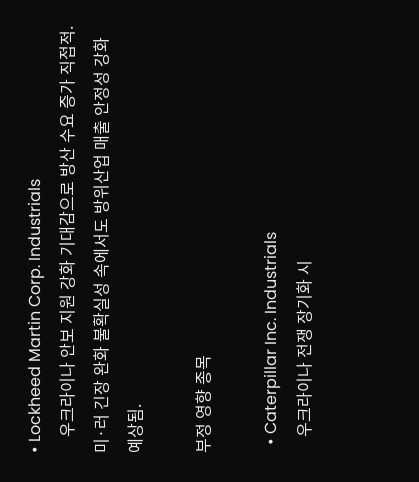• Lockheed Martin Corp. Industrials
    우크라이나 안보 지원 강화 기대감으로 방산 수요 증가 직접적. 미·러 긴장 완화 불확실성 속에서도 방위산업 매출 안정성 강화 예상됨.

부정 영향 종목

  • Caterpillar Inc. Industrials
    우크라이나 전쟁 장기화 시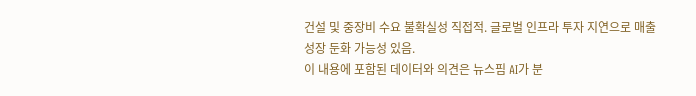건설 및 중장비 수요 불확실성 직접적. 글로벌 인프라 투자 지연으로 매출 성장 둔화 가능성 있음.
이 내용에 포함된 데이터와 의견은 뉴스핌 AI가 분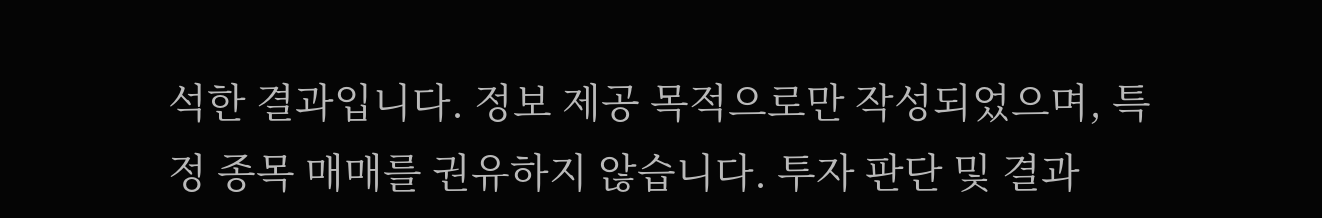석한 결과입니다. 정보 제공 목적으로만 작성되었으며, 특정 종목 매매를 권유하지 않습니다. 투자 판단 및 결과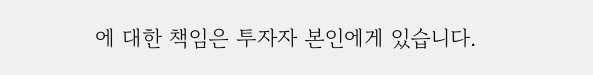에 대한 책임은 투자자 본인에게 있습니다.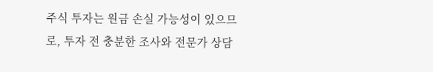주식 투자는 원금 손실 가능성이 있으므로, 투자 전 충분한 조사와 전문가 상담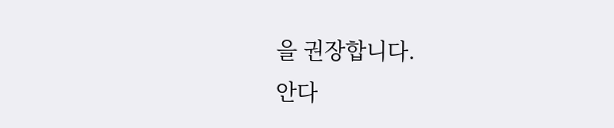을 권장합니다.
안다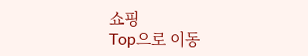쇼핑
Top으로 이동